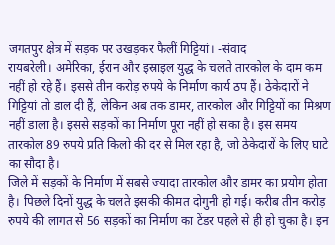जगतपुर क्षेत्र में सड़क पर उखड़कर फैलीं गिट्टियां। -संवाद
रायबरेली। अमेरिका, ईरान और इस्राइल युद्ध के चलते तारकोल के दाम कम नहीं हो रहे हैं। इससे तीन करोड़ रुपये के निर्माण कार्य ठप हैं। ठेकेदारों ने गिट्टियां तो डाल दी हैं, लेकिन अब तक डामर, तारकोल और गिट्टियों का मिश्रण नहीं डाला है। इससे सड़कों का निर्माण पूरा नहीं हो सका है। इस समय तारकोल 89 रुपये प्रति किलो की दर से मिल रहा है, जो ठेकेदारों के लिए घाटे का सौदा है।
जिले में सड़कों के निर्माण में सबसे ज्यादा तारकोल और डामर का प्रयोग होता है। पिछले दिनों युद्ध के चलते इसकी कीमत दोगुनी हो गई। करीब तीन करोड़ रुपये की लागत से 56 सड़कों का निर्माण का टेंडर पहले से ही हो चुका है। इन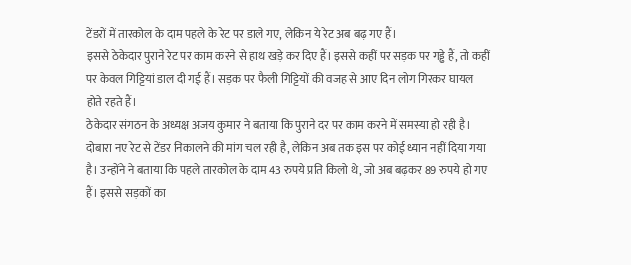टेंडरों में तारकोल के दाम पहले के रेट पर डाले गए, लेकिन ये रेट अब बढ़ गए हैं।
इससे ठेकेदार पुराने रेट पर काम करने से हाथ खड़े कर दिए हैं। इससे कहीं पर सड़क पर गड्ढे हैं, तो कहीं पर केवल गिट्टियां डाल दी गई हैं। सड़क पर फैली गिट्टियों की वजह से आए दिन लोग गिरकर घायल होते रहते हैं।
ठेकेदार संगठन के अध्यक्ष अजय कुमार ने बताया कि पुराने दर पर काम करने में समस्या हो रही है। दोबारा नए रेट से टेंडर निकालने की मांग चल रही है, लेकिन अब तक इस पर कोई ध्यान नहीं दिया गया है। उन्होंने ने बताया कि पहले तारकोल के दाम 43 रुपये प्रति किलो थे, जो अब बढ़कर 89 रुपये हो गए हैं। इससे सड़कों का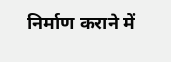निर्माण कराने में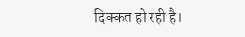दिक्कत हो रही है।